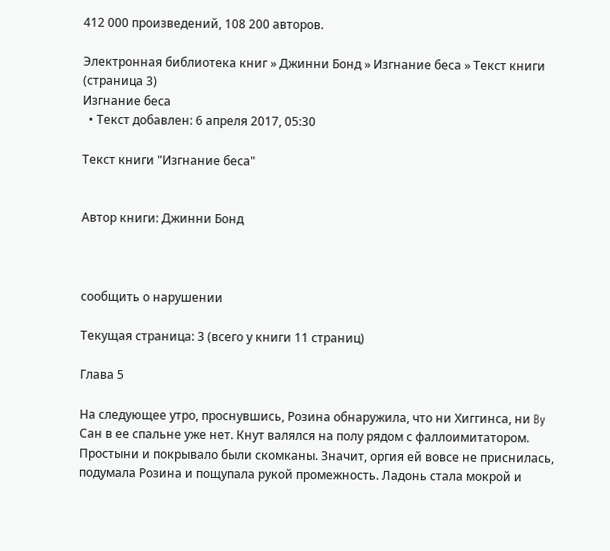412 000 произведений, 108 200 авторов.

Электронная библиотека книг » Джинни Бонд » Изгнание беса » Текст книги (страница 3)
Изгнание беса
  • Текст добавлен: 6 апреля 2017, 05:30

Текст книги "Изгнание беса"


Автор книги: Джинни Бонд



сообщить о нарушении

Текущая страница: 3 (всего у книги 11 страниц)

Глава 5

На следующее утро, проснувшись, Розина обнаружила, что ни Хиггинса, ни By Сан в ее спальне уже нет. Кнут валялся на полу рядом с фаллоимитатором. Простыни и покрывало были скомканы. Значит, оргия ей вовсе не приснилась, подумала Розина и пощупала рукой промежность. Ладонь стала мокрой и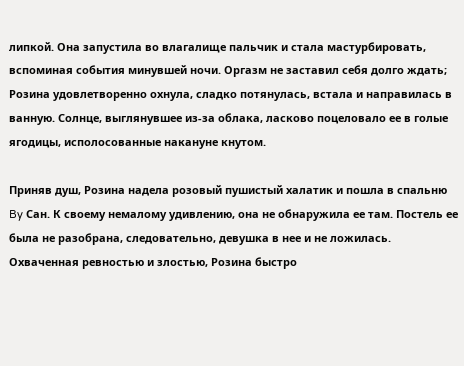липкой. Она запустила во влагалище пальчик и стала мастурбировать, вспоминая события минувшей ночи. Оргазм не заставил себя долго ждать; Розина удовлетворенно охнула, сладко потянулась, встала и направилась в ванную. Солнце, выглянувшее из-за облака, ласково поцеловало ее в голые ягодицы, исполосованные накануне кнутом.

Приняв душ, Розина надела розовый пушистый халатик и пошла в спальню By Сан. К своему немалому удивлению, она не обнаружила ее там. Постель ее была не разобрана, следовательно, девушка в нее и не ложилась. Охваченная ревностью и злостью, Розина быстро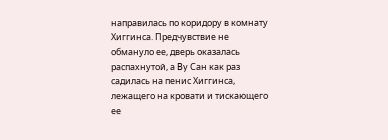направилась по коридору в комнату Хиггинса. Предчувствие не обмануло ее, дверь оказалась распахнутой, а By Сан как раз садилась на пенис Хиггинса, лежащего на кровати и тискающего ее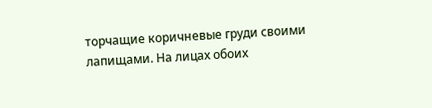торчащие коричневые груди своими лапищами. На лицах обоих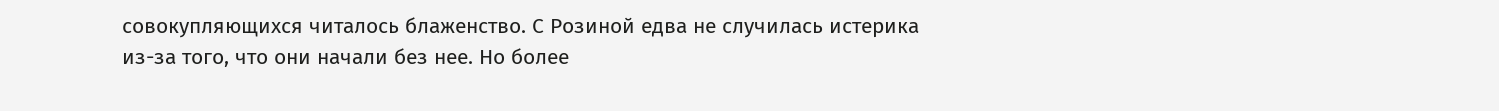совокупляющихся читалось блаженство. С Розиной едва не случилась истерика из-за того, что они начали без нее. Но более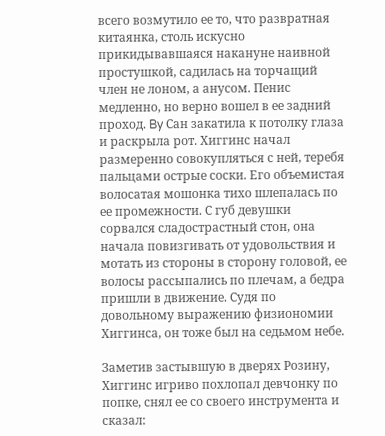всего возмутило ее то, что развратная китаянка, столь искусно прикидывавшаяся накануне наивной простушкой, садилась на торчащий член не лоном, а анусом. Пенис медленно, но верно вошел в ее задний проход. By Сан закатила к потолку глаза и раскрыла рот. Хиггинс начал размеренно совокупляться с ней, теребя пальцами острые соски. Его объемистая волосатая мошонка тихо шлепалась по ее промежности. С губ девушки сорвался сладострастный стон, она начала повизгивать от удовольствия и мотать из стороны в сторону головой, ее волосы рассыпались по плечам, а бедра пришли в движение. Судя по довольному выражению физиономии Хиггинса, он тоже был на седьмом небе.

Заметив застывшую в дверях Розину, Хиггинс игриво похлопал девчонку по попке, снял ее со своего инструмента и сказал: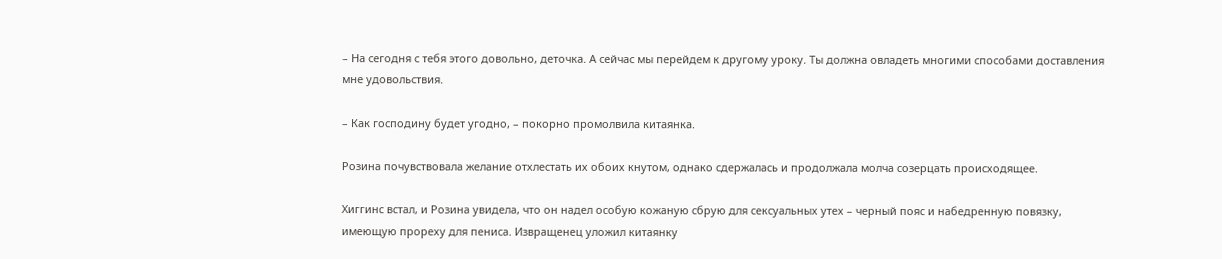– На сегодня с тебя этого довольно, деточка. А сейчас мы перейдем к другому уроку. Ты должна овладеть многими способами доставления мне удовольствия.

– Как господину будет угодно, – покорно промолвила китаянка.

Розина почувствовала желание отхлестать их обоих кнутом, однако сдержалась и продолжала молча созерцать происходящее.

Хиггинс встал, и Розина увидела, что он надел особую кожаную сбрую для сексуальных утех – черный пояс и набедренную повязку, имеющую прореху для пениса. Извращенец уложил китаянку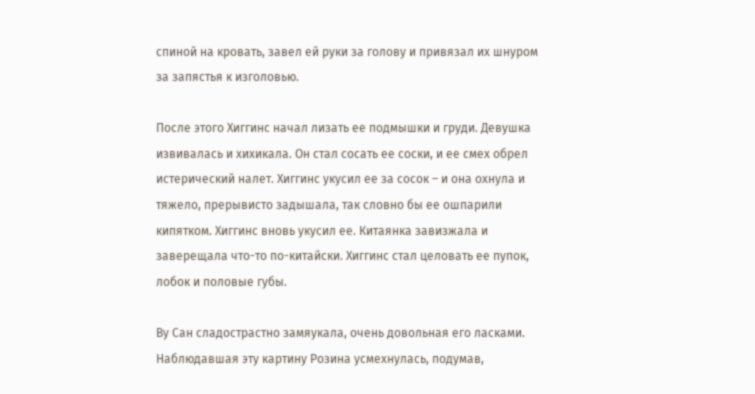спиной на кровать, завел ей руки за голову и привязал их шнуром за запястья к изголовью.

После этого Хиггинс начал лизать ее подмышки и груди. Девушка извивалась и хихикала. Он стал сосать ее соски, и ее смех обрел истерический налет. Хиггинс укусил ее за сосок – и она охнула и тяжело, прерывисто задышала, так словно бы ее ошпарили кипятком. Хиггинс вновь укусил ее. Китаянка завизжала и заверещала что-то по-китайски. Хиггинс стал целовать ее пупок, лобок и половые губы.

By Сан сладострастно замяукала, очень довольная его ласками. Наблюдавшая эту картину Розина усмехнулась, подумав,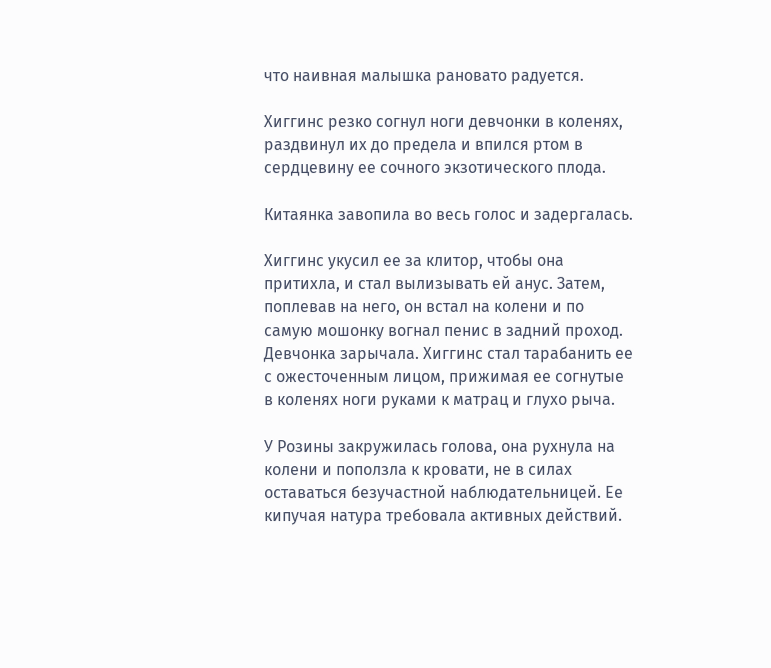что наивная малышка рановато радуется.

Хиггинс резко согнул ноги девчонки в коленях, раздвинул их до предела и впился ртом в сердцевину ее сочного экзотического плода.

Китаянка завопила во весь голос и задергалась.

Хиггинс укусил ее за клитор, чтобы она притихла, и стал вылизывать ей анус. Затем, поплевав на него, он встал на колени и по самую мошонку вогнал пенис в задний проход. Девчонка зарычала. Хиггинс стал тарабанить ее с ожесточенным лицом, прижимая ее согнутые в коленях ноги руками к матрац и глухо рыча.

У Розины закружилась голова, она рухнула на колени и поползла к кровати, не в силах оставаться безучастной наблюдательницей. Ее кипучая натура требовала активных действий.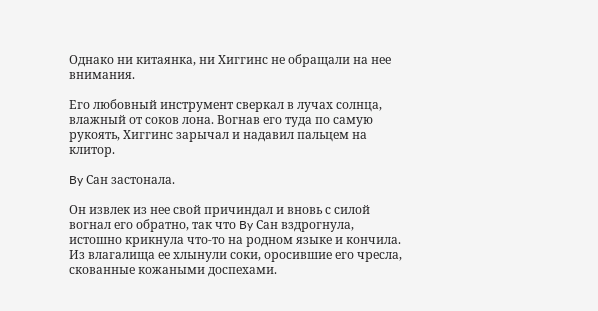Однако ни китаянка, ни Хиггинс не обращали на нее внимания.

Его любовный инструмент сверкал в лучах солнца, влажный от соков лона. Вогнав его туда по самую рукоять, Хиггинс зарычал и надавил пальцем на клитор.

By Сан застонала.

Он извлек из нее свой причиндал и вновь с силой вогнал его обратно, так что By Сан вздрогнула, истошно крикнула что-то на родном языке и кончила. Из влагалища ее хлынули соки, оросившие его чресла, скованные кожаными доспехами.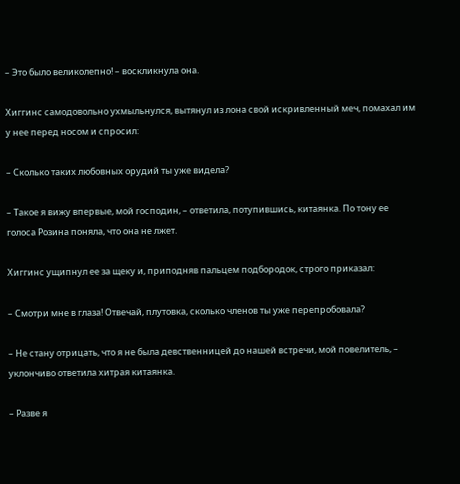– Это было великолепно! – воскликнула она.

Хиггинс самодовольно ухмыльнулся, вытянул из лона свой искривленный меч, помахал им у нее перед носом и спросил:

– Сколько таких любовных орудий ты уже видела?

– Такое я вижу впервые, мой господин, – ответила, потупившись, китаянка. По тону ее голоса Розина поняла, что она не лжет.

Хиггинс ущипнул ее за щеку и, приподняв пальцем подбородок, строго приказал:

– Смотри мне в глаза! Отвечай, плутовка, сколько членов ты уже перепробовала?

– Не стану отрицать, что я не была девственницей до нашей встречи, мой повелитель, – уклончиво ответила хитрая китаянка.

– Разве я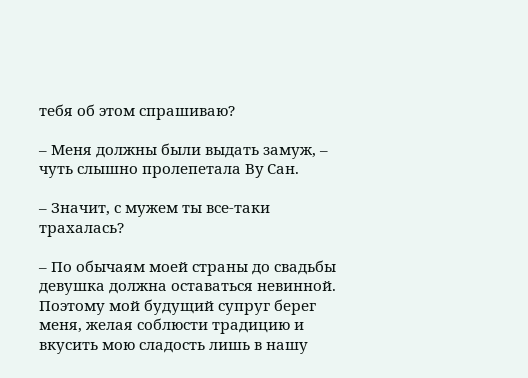тебя об этом спрашиваю?

– Меня должны были выдать замуж, – чуть слышно пролепетала By Сан.

– Значит, с мужем ты все-таки трахалась?

– По обычаям моей страны до свадьбы девушка должна оставаться невинной. Поэтому мой будущий супруг берег меня, желая соблюсти традицию и вкусить мою сладость лишь в нашу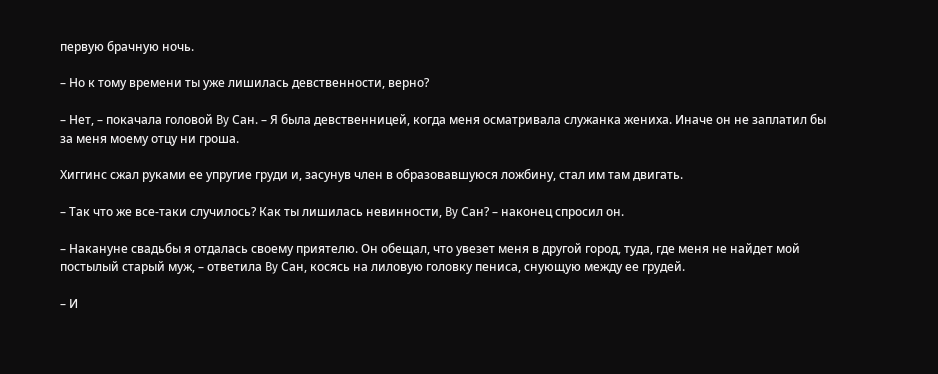первую брачную ночь.

– Но к тому времени ты уже лишилась девственности, верно?

– Нет, – покачала головой By Сан. – Я была девственницей, когда меня осматривала служанка жениха. Иначе он не заплатил бы за меня моему отцу ни гроша.

Хиггинс сжал руками ее упругие груди и, засунув член в образовавшуюся ложбину, стал им там двигать.

– Так что же все-таки случилось? Как ты лишилась невинности, By Сан? – наконец спросил он.

– Накануне свадьбы я отдалась своему приятелю. Он обещал, что увезет меня в другой город, туда, где меня не найдет мой постылый старый муж, – ответила By Сан, косясь на лиловую головку пениса, снующую между ее грудей.

– И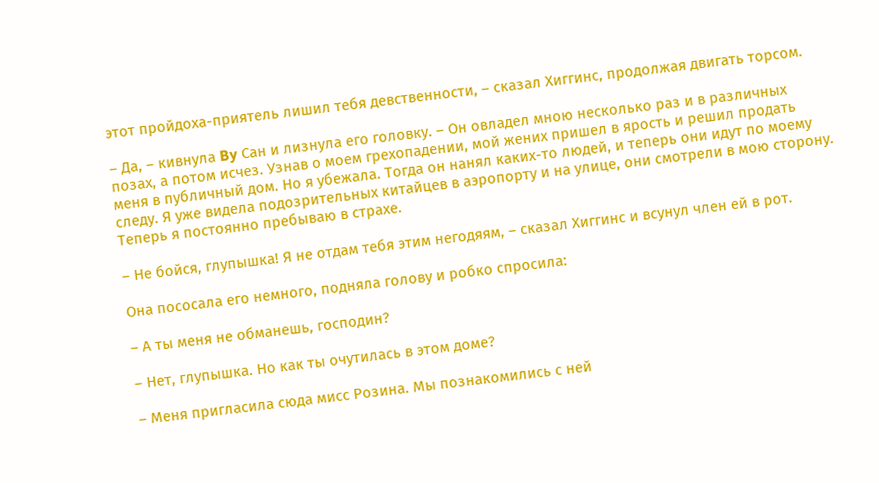этот пройдоха-приятель лишил тебя девственности, – сказал Хиггинс, продолжая двигать торсом.

– Да, – кивнула By Сан и лизнула его головку. – Он овладел мною несколько раз и в различных позах, а потом исчез. Узнав о моем грехопадении, мой жених пришел в ярость и решил продать меня в публичный дом. Но я убежала. Тогда он нанял каких-то людей, и теперь они идут по моему следу. Я уже видела подозрительных китайцев в аэропорту и на улице, они смотрели в мою сторону. Теперь я постоянно пребываю в страхе.

– Не бойся, глупышка! Я не отдам тебя этим негодяям, – сказал Хиггинс и всунул член ей в рот.

Она пососала его немного, подняла голову и робко спросила:

– А ты меня не обманешь, господин?

– Нет, глупышка. Но как ты очутилась в этом доме?

– Меня пригласила сюда мисс Розина. Мы познакомились с ней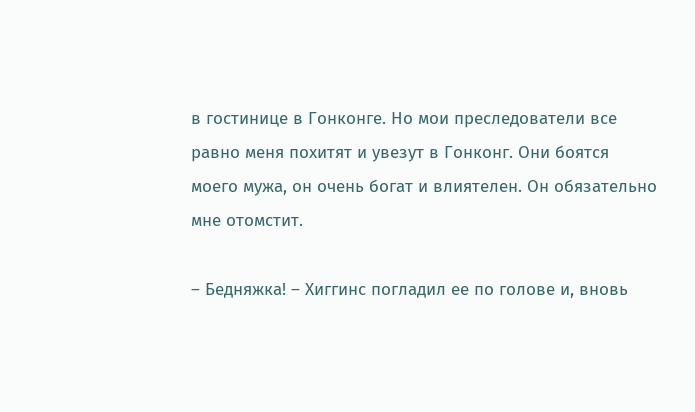в гостинице в Гонконге. Но мои преследователи все равно меня похитят и увезут в Гонконг. Они боятся моего мужа, он очень богат и влиятелен. Он обязательно мне отомстит.

– Бедняжка! – Хиггинс погладил ее по голове и, вновь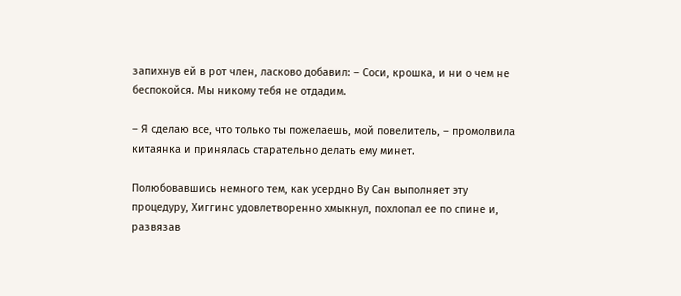запихнув ей в рот член, ласково добавил: – Соси, крошка, и ни о чем не беспокойся. Мы никому тебя не отдадим.

– Я сделаю все, что только ты пожелаешь, мой повелитель, – промолвила китаянка и принялась старательно делать ему минет.

Полюбовавшись немного тем, как усердно By Сан выполняет эту процедуру, Хиггинс удовлетворенно хмыкнул, похлопал ее по спине и, развязав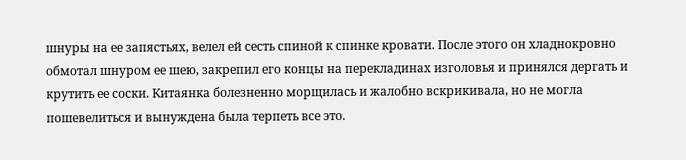шнуры на ее запястьях, велел ей сесть спиной к спинке кровати. После этого он хладнокровно обмотал шнуром ее шею, закрепил его концы на перекладинах изголовья и принялся дергать и крутить ее соски. Китаянка болезненно морщилась и жалобно вскрикивала, но не могла пошевелиться и вынуждена была терпеть все это.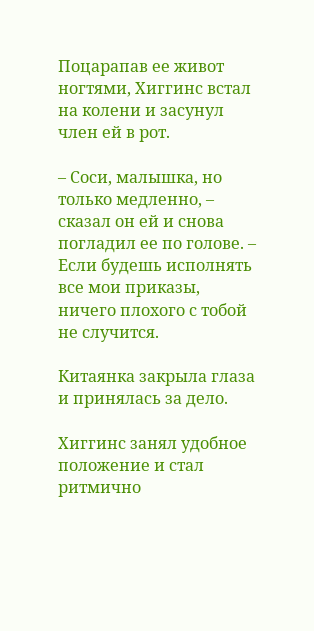Поцарапав ее живот ногтями, Хиггинс встал на колени и засунул член ей в рот.

– Соси, малышка, но только медленно, – сказал он ей и снова погладил ее по голове. – Если будешь исполнять все мои приказы, ничего плохого с тобой не случится.

Китаянка закрыла глаза и принялась за дело.

Хиггинс занял удобное положение и стал ритмично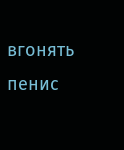вгонять пенис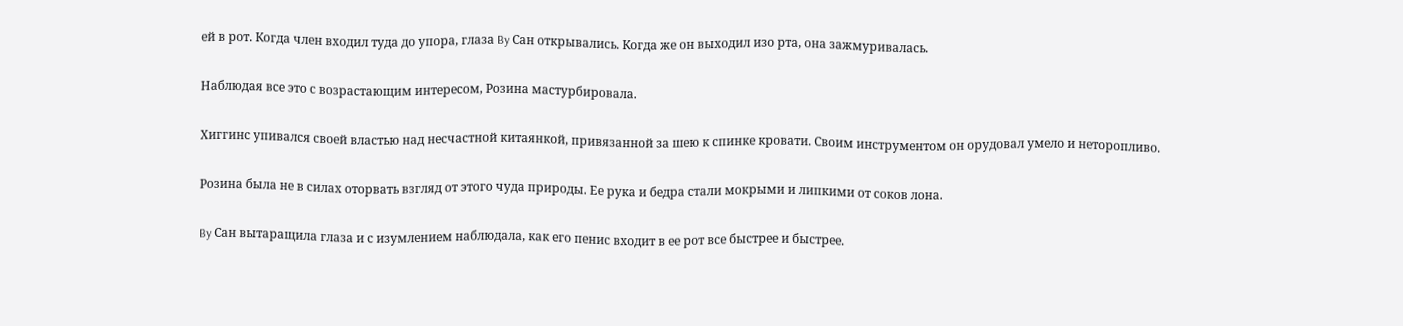ей в рот. Когда член входил туда до упора, глаза By Сан открывались. Когда же он выходил изо рта, она зажмуривалась.

Наблюдая все это с возрастающим интересом, Розина мастурбировала.

Хиггинс упивался своей властью над несчастной китаянкой, привязанной за шею к спинке кровати. Своим инструментом он орудовал умело и неторопливо.

Розина была не в силах оторвать взгляд от этого чуда природы. Ее рука и бедра стали мокрыми и липкими от соков лона.

By Сан вытаращила глаза и с изумлением наблюдала, как его пенис входит в ее рот все быстрее и быстрее.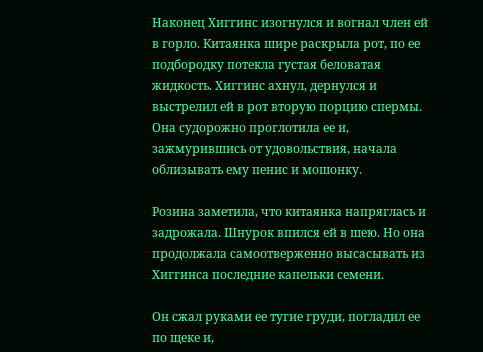Наконец Хиггинс изогнулся и вогнал член ей в горло. Китаянка шире раскрыла рот, по ее подбородку потекла густая беловатая жидкость. Хиггинс ахнул, дернулся и выстрелил ей в рот вторую порцию спермы. Она судорожно проглотила ее и, зажмурившись от удовольствия, начала облизывать ему пенис и мошонку.

Розина заметила, что китаянка напряглась и задрожала. Шнурок впился ей в шею. Но она продолжала самоотверженно высасывать из Хиггинса последние капельки семени.

Он сжал руками ее тугие груди, погладил ее по щеке и,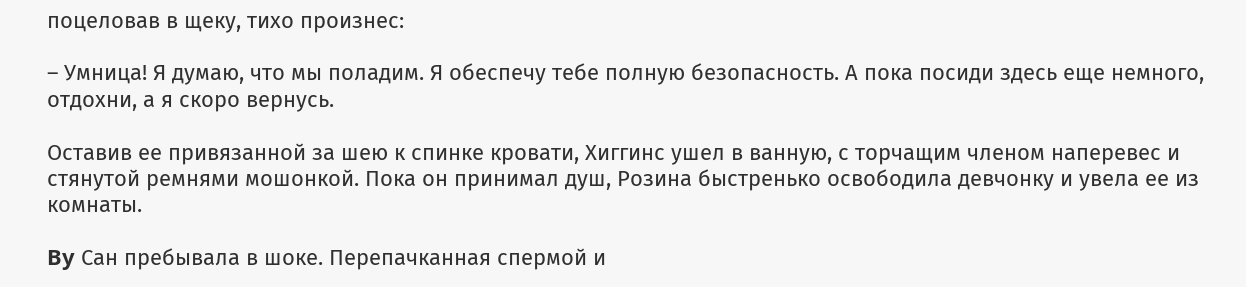поцеловав в щеку, тихо произнес:

– Умница! Я думаю, что мы поладим. Я обеспечу тебе полную безопасность. А пока посиди здесь еще немного, отдохни, а я скоро вернусь.

Оставив ее привязанной за шею к спинке кровати, Хиггинс ушел в ванную, с торчащим членом наперевес и стянутой ремнями мошонкой. Пока он принимал душ, Розина быстренько освободила девчонку и увела ее из комнаты.

By Сан пребывала в шоке. Перепачканная спермой и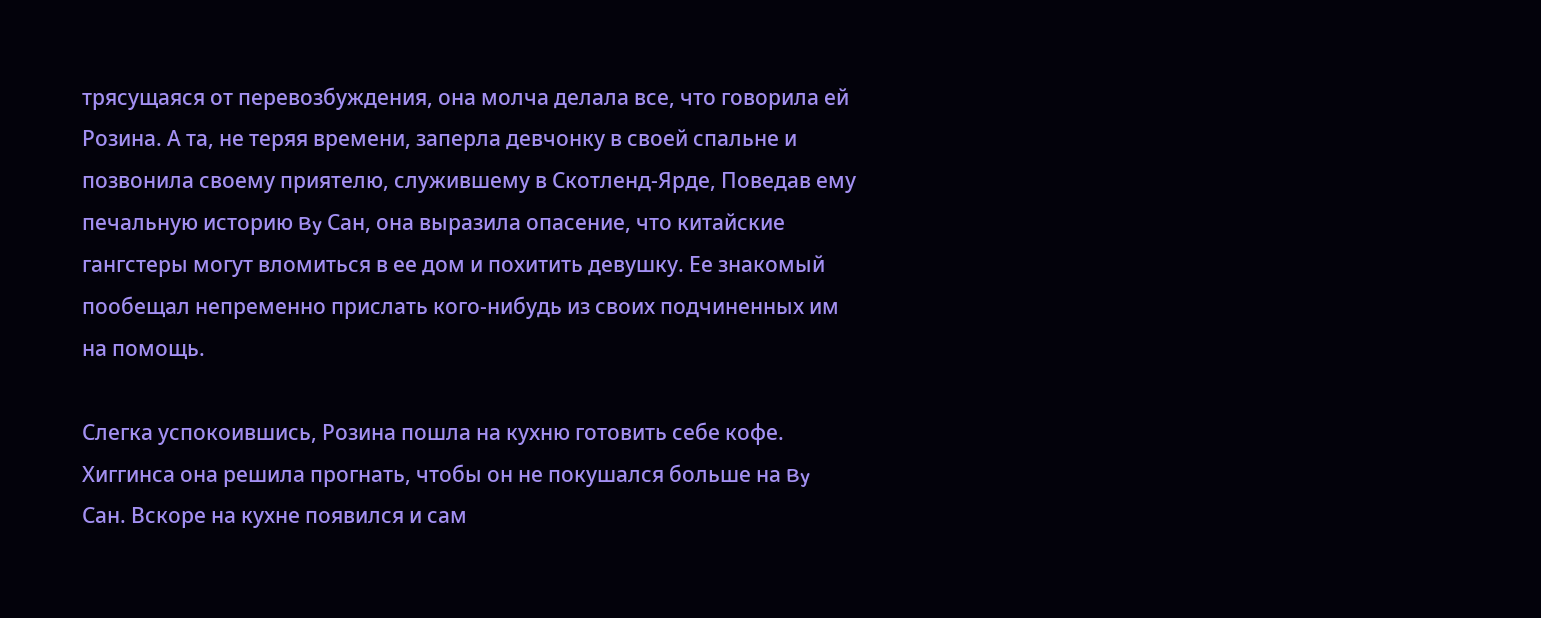трясущаяся от перевозбуждения, она молча делала все, что говорила ей Розина. А та, не теряя времени, заперла девчонку в своей спальне и позвонила своему приятелю, служившему в Скотленд-Ярде, Поведав ему печальную историю By Сан, она выразила опасение, что китайские гангстеры могут вломиться в ее дом и похитить девушку. Ее знакомый пообещал непременно прислать кого-нибудь из своих подчиненных им на помощь.

Слегка успокоившись, Розина пошла на кухню готовить себе кофе. Хиггинса она решила прогнать, чтобы он не покушался больше на By Сан. Вскоре на кухне появился и сам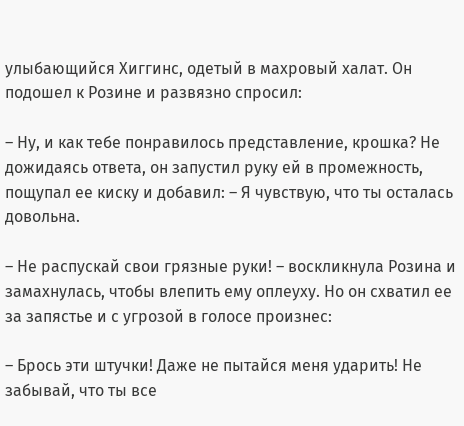улыбающийся Хиггинс, одетый в махровый халат. Он подошел к Розине и развязно спросил:

– Ну, и как тебе понравилось представление, крошка? Не дожидаясь ответа, он запустил руку ей в промежность, пощупал ее киску и добавил: – Я чувствую, что ты осталась довольна.

– Не распускай свои грязные руки! – воскликнула Розина и замахнулась, чтобы влепить ему оплеуху. Но он схватил ее за запястье и с угрозой в голосе произнес:

– Брось эти штучки! Даже не пытайся меня ударить! Не забывай, что ты все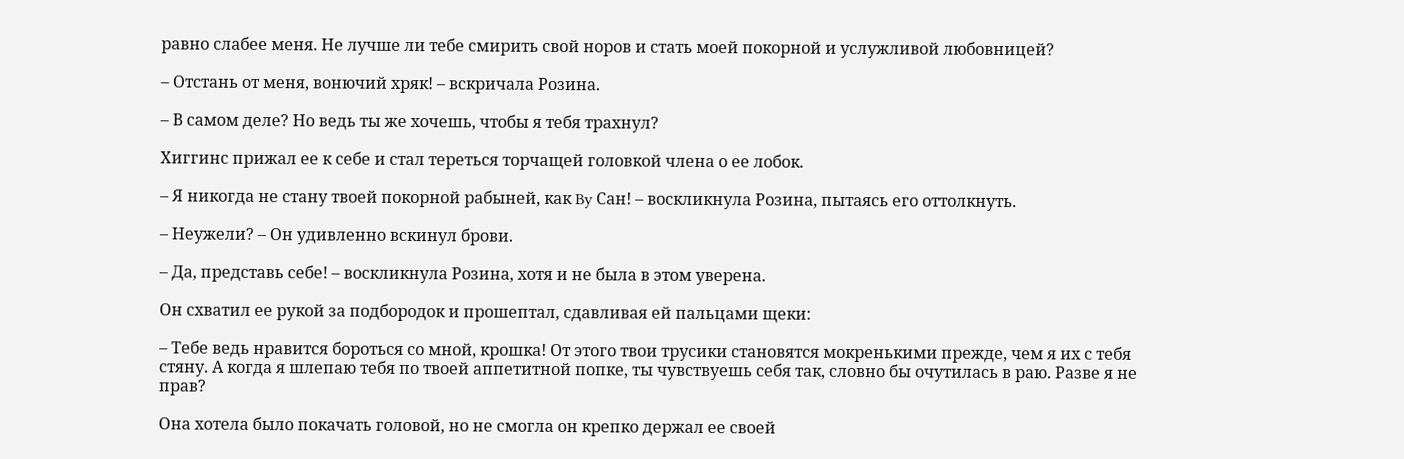равно слабее меня. Не лучше ли тебе смирить свой норов и стать моей покорной и услужливой любовницей?

– Отстань от меня, вонючий хряк! – вскричала Розина.

– В самом деле? Но ведь ты же хочешь, чтобы я тебя трахнул?

Хиггинс прижал ее к себе и стал тереться торчащей головкой члена о ее лобок.

– Я никогда не стану твоей покорной рабыней, как By Сан! – воскликнула Розина, пытаясь его оттолкнуть.

– Неужели? – Он удивленно вскинул брови.

– Да, представь себе! – воскликнула Розина, хотя и не была в этом уверена.

Он схватил ее рукой за подбородок и прошептал, сдавливая ей пальцами щеки:

– Тебе ведь нравится бороться со мной, крошка! От этого твои трусики становятся мокренькими прежде, чем я их с тебя стяну. А когда я шлепаю тебя по твоей аппетитной попке, ты чувствуешь себя так, словно бы очутилась в раю. Разве я не прав?

Она хотела было покачать головой, но не смогла он крепко держал ее своей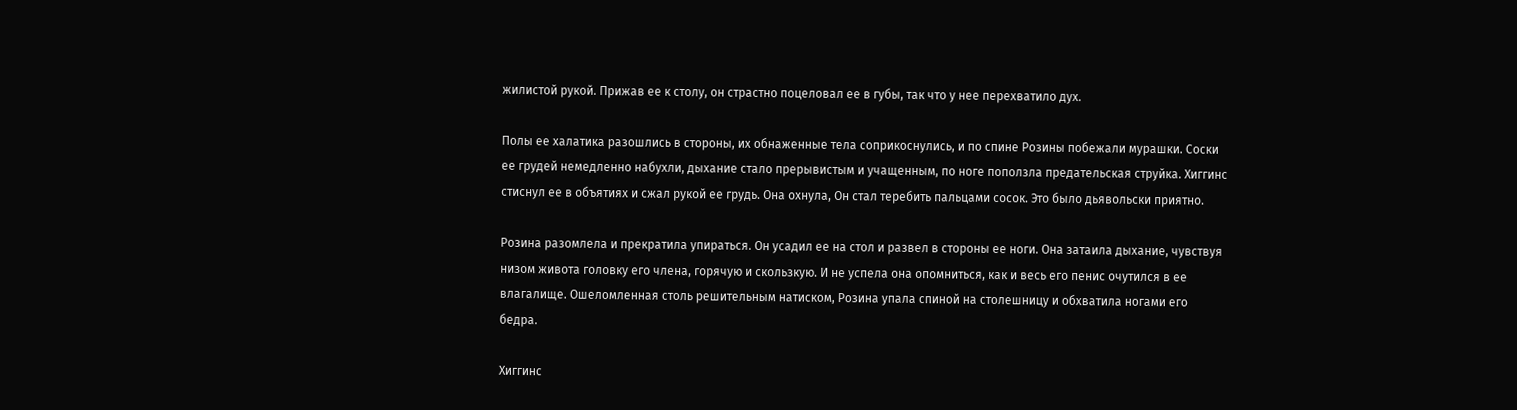жилистой рукой. Прижав ее к столу, он страстно поцеловал ее в губы, так что у нее перехватило дух.

Полы ее халатика разошлись в стороны, их обнаженные тела соприкоснулись, и по спине Розины побежали мурашки. Соски ее грудей немедленно набухли, дыхание стало прерывистым и учащенным, по ноге поползла предательская струйка. Хиггинс стиснул ее в объятиях и сжал рукой ее грудь. Она охнула, Он стал теребить пальцами сосок. Это было дьявольски приятно.

Розина разомлела и прекратила упираться. Он усадил ее на стол и развел в стороны ее ноги. Она затаила дыхание, чувствуя низом живота головку его члена, горячую и скользкую. И не успела она опомниться, как и весь его пенис очутился в ее влагалище. Ошеломленная столь решительным натиском, Розина упала спиной на столешницу и обхватила ногами его бедра.

Хиггинс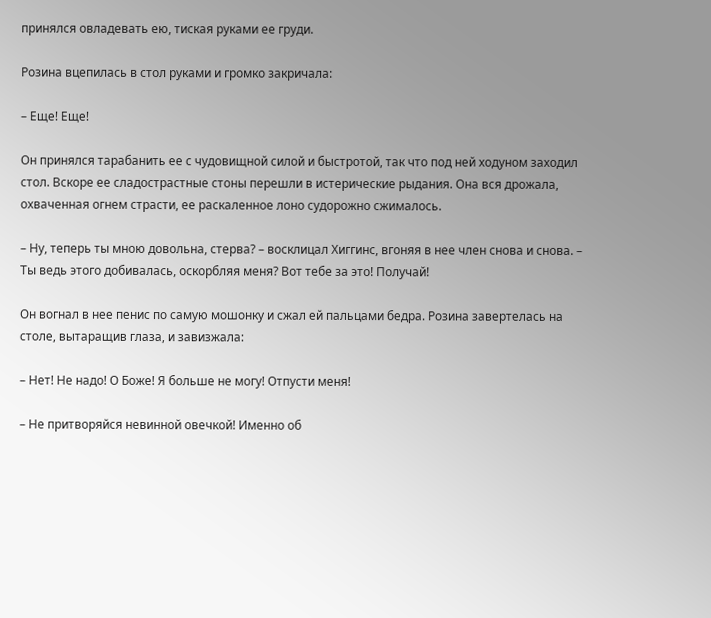принялся овладевать ею, тиская руками ее груди.

Розина вцепилась в стол руками и громко закричала:

– Еще! Еще!

Он принялся тарабанить ее с чудовищной силой и быстротой, так что под ней ходуном заходил стол. Вскоре ее сладострастные стоны перешли в истерические рыдания. Она вся дрожала, охваченная огнем страсти, ее раскаленное лоно судорожно сжималось.

– Ну, теперь ты мною довольна, стерва? – восклицал Хиггинс, вгоняя в нее член снова и снова. – Ты ведь этого добивалась, оскорбляя меня? Вот тебе за это! Получай!

Он вогнал в нее пенис по самую мошонку и сжал ей пальцами бедра. Розина завертелась на столе, вытаращив глаза, и завизжала:

– Нет! Не надо! О Боже! Я больше не могу! Отпусти меня!

– Не притворяйся невинной овечкой! Именно об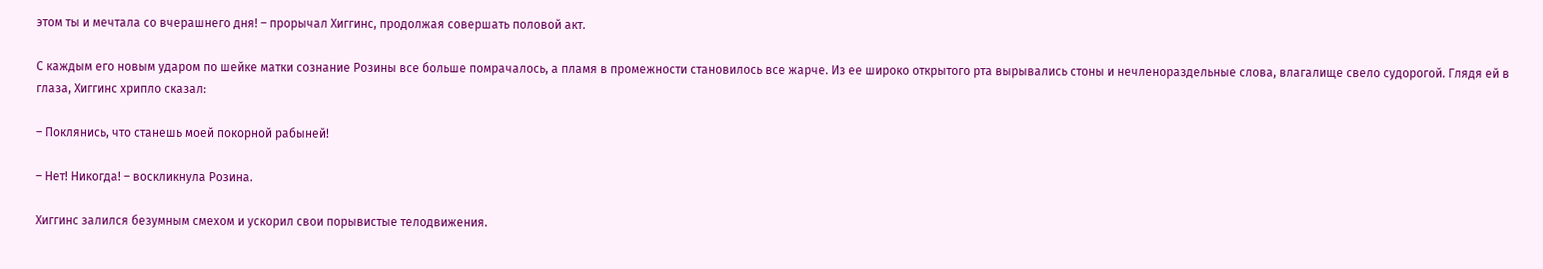этом ты и мечтала со вчерашнего дня! – прорычал Хиггинс, продолжая совершать половой акт.

С каждым его новым ударом по шейке матки сознание Розины все больше помрачалось, а пламя в промежности становилось все жарче. Из ее широко открытого рта вырывались стоны и нечленораздельные слова, влагалище свело судорогой. Глядя ей в глаза, Хиггинс хрипло сказал:

– Поклянись, что станешь моей покорной рабыней!

– Нет! Никогда! – воскликнула Розина.

Хиггинс залился безумным смехом и ускорил свои порывистые телодвижения.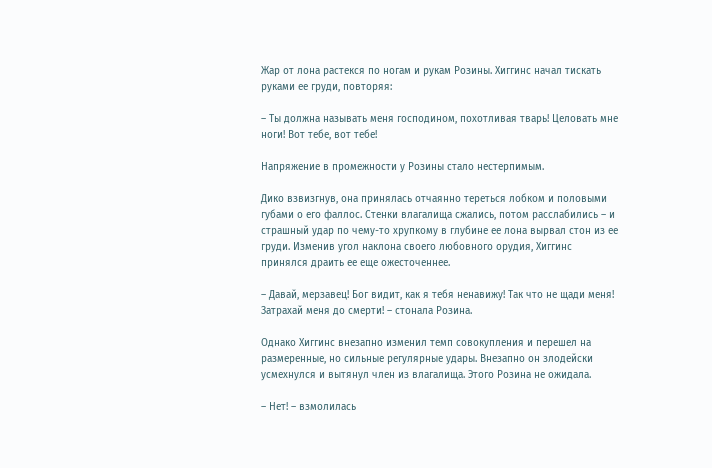Жар от лона растекся по ногам и рукам Розины. Хиггинс начал тискать руками ее груди, повторяя:

– Ты должна называть меня господином, похотливая тварь! Целовать мне ноги! Вот тебе, вот тебе!

Напряжение в промежности у Розины стало нестерпимым.

Дико взвизгнув, она принялась отчаянно тереться лобком и половыми губами о его фаллос. Стенки влагалища сжались, потом расслабились – и страшный удар по чему-то хрупкому в глубине ее лона вырвал стон из ее груди. Изменив угол наклона своего любовного орудия, Хиггинс принялся драить ее еще ожесточеннее.

– Давай, мерзавец! Бог видит, как я тебя ненавижу! Так что не щади меня! Затрахай меня до смерти! – стонала Розина.

Однако Хиггинс внезапно изменил темп совокупления и перешел на размеренные, но сильные регулярные удары. Внезапно он злодейски усмехнулся и вытянул член из влагалища. Этого Розина не ожидала.

– Нет! – взмолилась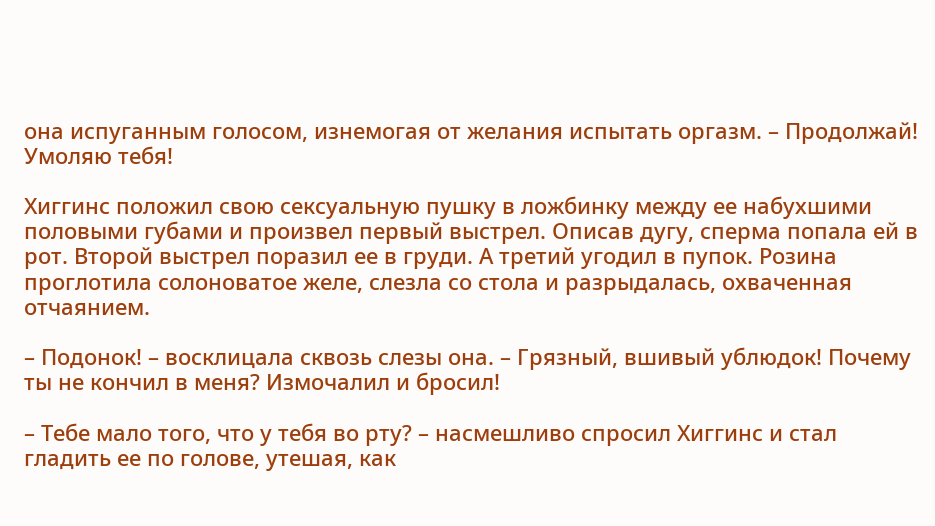она испуганным голосом, изнемогая от желания испытать оргазм. – Продолжай! Умоляю тебя!

Хиггинс положил свою сексуальную пушку в ложбинку между ее набухшими половыми губами и произвел первый выстрел. Описав дугу, сперма попала ей в рот. Второй выстрел поразил ее в груди. А третий угодил в пупок. Розина проглотила солоноватое желе, слезла со стола и разрыдалась, охваченная отчаянием.

– Подонок! – восклицала сквозь слезы она. – Грязный, вшивый ублюдок! Почему ты не кончил в меня? Измочалил и бросил!

– Тебе мало того, что у тебя во рту? – насмешливо спросил Хиггинс и стал гладить ее по голове, утешая, как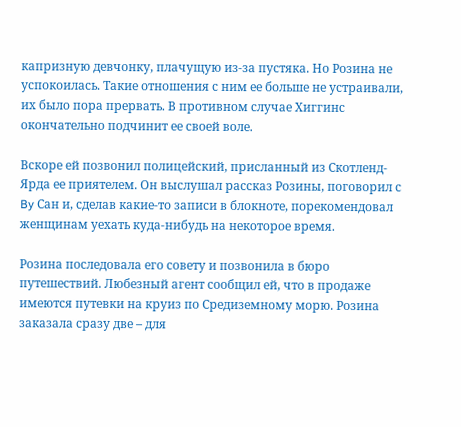капризную девчонку, плачущую из-за пустяка. Но Розина не успокоилась. Такие отношения с ним ее больше не устраивали, их было пора прервать. В противном случае Хиггинс окончательно подчинит ее своей воле.

Вскоре ей позвонил полицейский, присланный из Скотленд-Ярда ее приятелем. Он выслушал рассказ Розины, поговорил с By Сан и, сделав какие-то записи в блокноте, порекомендовал женщинам уехать куда-нибудь на некоторое время.

Розина последовала его совету и позвонила в бюро путешествий. Любезный агент сообщил ей, что в продаже имеются путевки на круиз по Средиземному морю. Розина заказала сразу две – для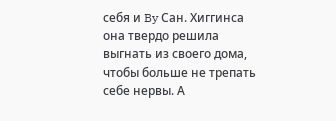себя и By Сан. Хиггинса она твердо решила выгнать из своего дома, чтобы больше не трепать себе нервы. А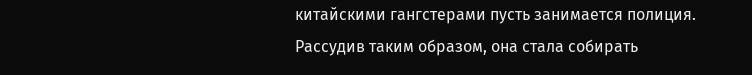китайскими гангстерами пусть занимается полиция. Рассудив таким образом, она стала собирать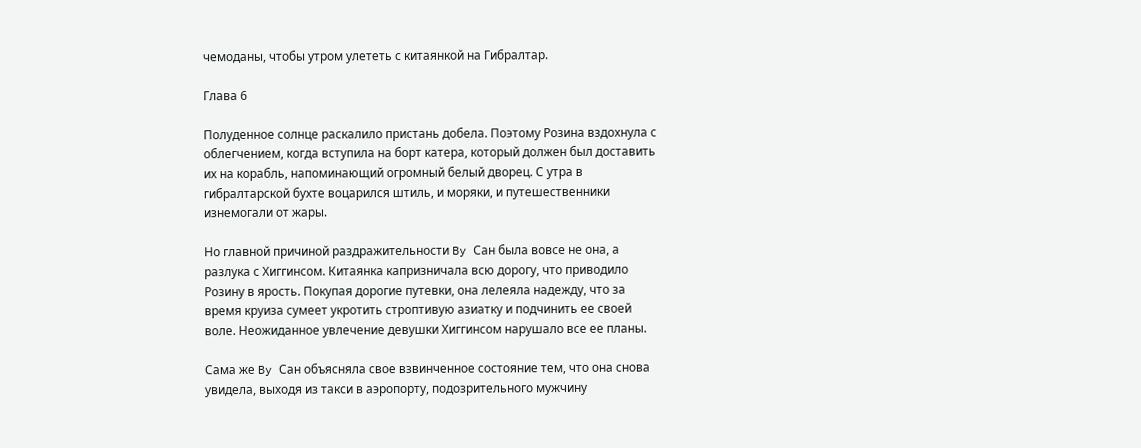чемоданы, чтобы утром улететь с китаянкой на Гибралтар.

Глава 6

Полуденное солнце раскалило пристань добела. Поэтому Розина вздохнула с облегчением, когда вступила на борт катера, который должен был доставить их на корабль, напоминающий огромный белый дворец. С утра в гибралтарской бухте воцарился штиль, и моряки, и путешественники изнемогали от жары.

Но главной причиной раздражительности By Сан была вовсе не она, а разлука с Хиггинсом. Китаянка капризничала всю дорогу, что приводило Розину в ярость. Покупая дорогие путевки, она лелеяла надежду, что за время круиза сумеет укротить строптивую азиатку и подчинить ее своей воле. Неожиданное увлечение девушки Хиггинсом нарушало все ее планы.

Сама же By Сан объясняла свое взвинченное состояние тем, что она снова увидела, выходя из такси в аэропорту, подозрительного мужчину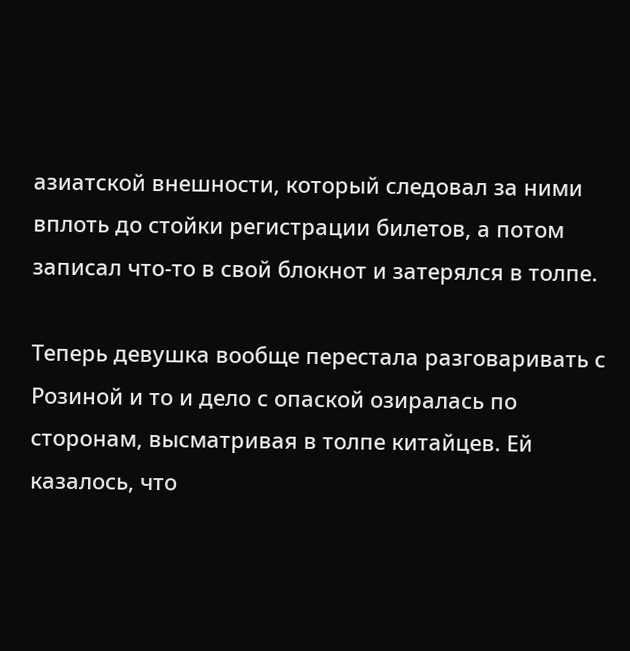азиатской внешности, который следовал за ними вплоть до стойки регистрации билетов, а потом записал что-то в свой блокнот и затерялся в толпе.

Теперь девушка вообще перестала разговаривать с Розиной и то и дело с опаской озиралась по сторонам, высматривая в толпе китайцев. Ей казалось, что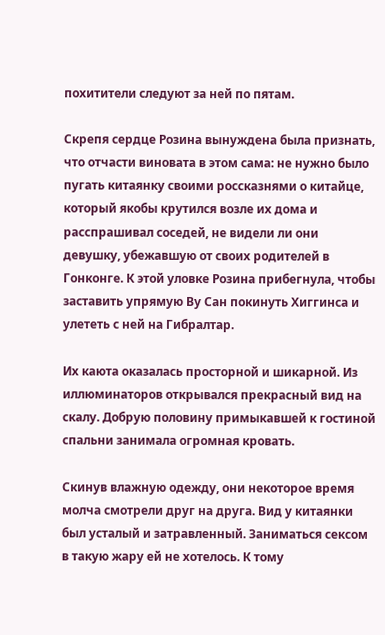похитители следуют за ней по пятам.

Скрепя сердце Розина вынуждена была признать, что отчасти виновата в этом сама: не нужно было пугать китаянку своими россказнями о китайце, который якобы крутился возле их дома и расспрашивал соседей, не видели ли они девушку, убежавшую от своих родителей в Гонконге. К этой уловке Розина прибегнула, чтобы заставить упрямую By Сан покинуть Хиггинса и улететь с ней на Гибралтар.

Их каюта оказалась просторной и шикарной. Из иллюминаторов открывался прекрасный вид на скалу. Добрую половину примыкавшей к гостиной спальни занимала огромная кровать.

Скинув влажную одежду, они некоторое время молча смотрели друг на друга. Вид у китаянки был усталый и затравленный. Заниматься сексом в такую жару ей не хотелось. К тому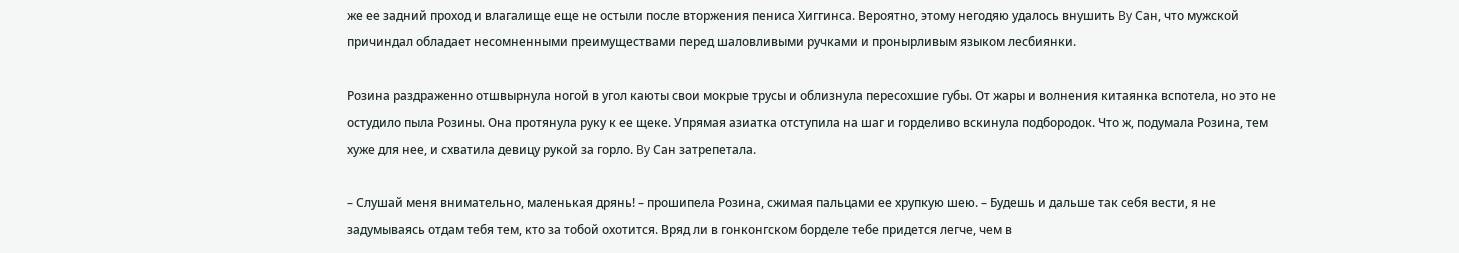же ее задний проход и влагалище еще не остыли после вторжения пениса Хиггинса. Вероятно, этому негодяю удалось внушить By Сан, что мужской причиндал обладает несомненными преимуществами перед шаловливыми ручками и пронырливым языком лесбиянки.

Розина раздраженно отшвырнула ногой в угол каюты свои мокрые трусы и облизнула пересохшие губы. От жары и волнения китаянка вспотела, но это не остудило пыла Розины. Она протянула руку к ее щеке. Упрямая азиатка отступила на шаг и горделиво вскинула подбородок. Что ж, подумала Розина, тем хуже для нее, и схватила девицу рукой за горло. By Сан затрепетала.

– Слушай меня внимательно, маленькая дрянь! – прошипела Розина, сжимая пальцами ее хрупкую шею. – Будешь и дальше так себя вести, я не задумываясь отдам тебя тем, кто за тобой охотится. Вряд ли в гонконгском борделе тебе придется легче, чем в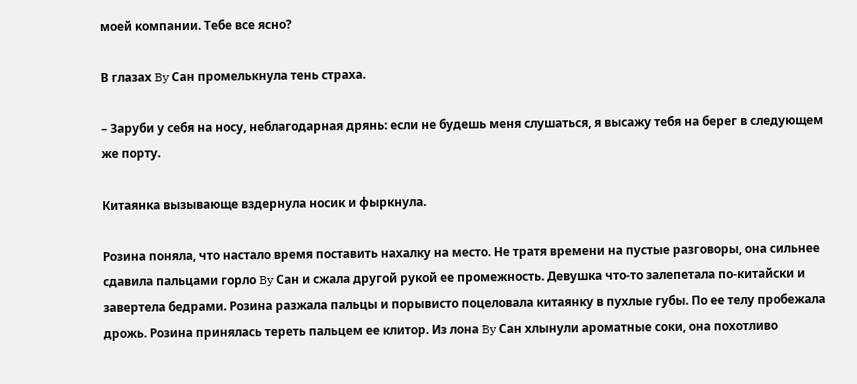моей компании. Тебе все ясно?

В глазах By Сан промелькнула тень страха.

– Заруби у себя на носу, неблагодарная дрянь: если не будешь меня слушаться, я высажу тебя на берег в следующем же порту.

Китаянка вызывающе вздернула носик и фыркнула.

Розина поняла, что настало время поставить нахалку на место. Не тратя времени на пустые разговоры, она сильнее сдавила пальцами горло By Сан и сжала другой рукой ее промежность. Девушка что-то залепетала по-китайски и завертела бедрами. Розина разжала пальцы и порывисто поцеловала китаянку в пухлые губы. По ее телу пробежала дрожь. Розина принялась тереть пальцем ее клитор. Из лона By Сан хлынули ароматные соки, она похотливо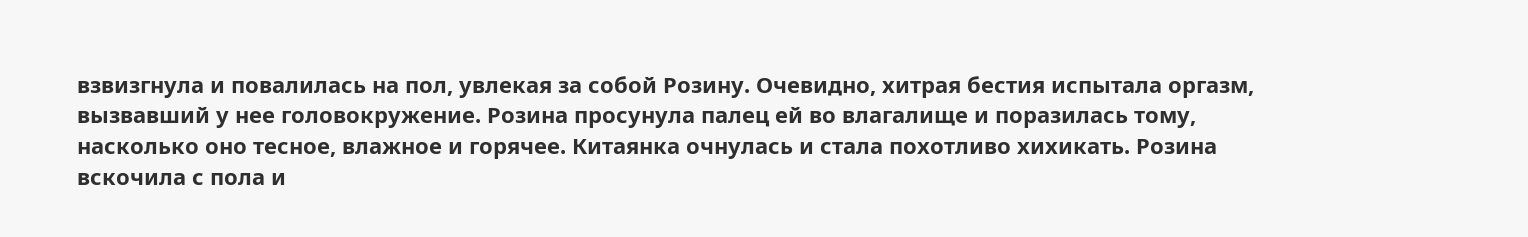взвизгнула и повалилась на пол, увлекая за собой Розину. Очевидно, хитрая бестия испытала оргазм, вызвавший у нее головокружение. Розина просунула палец ей во влагалище и поразилась тому, насколько оно тесное, влажное и горячее. Китаянка очнулась и стала похотливо хихикать. Розина вскочила с пола и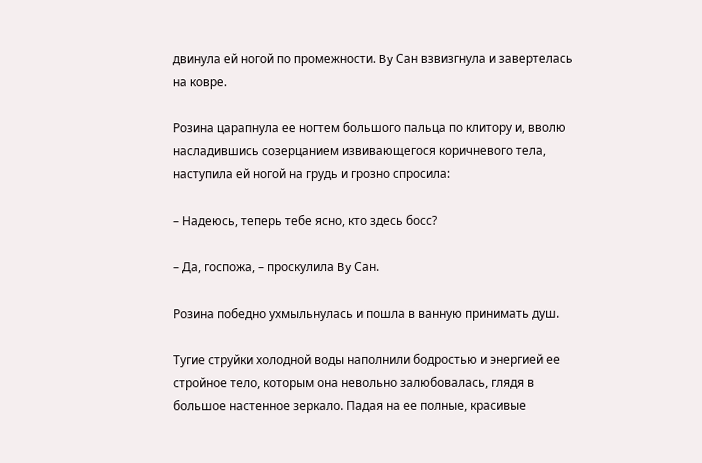двинула ей ногой по промежности. By Сан взвизгнула и завертелась на ковре.

Розина царапнула ее ногтем большого пальца по клитору и, вволю насладившись созерцанием извивающегося коричневого тела, наступила ей ногой на грудь и грозно спросила:

– Надеюсь, теперь тебе ясно, кто здесь босс?

– Да, госпожа, – проскулила By Сан.

Розина победно ухмыльнулась и пошла в ванную принимать душ.

Тугие струйки холодной воды наполнили бодростью и энергией ее стройное тело, которым она невольно залюбовалась, глядя в большое настенное зеркало. Падая на ее полные, красивые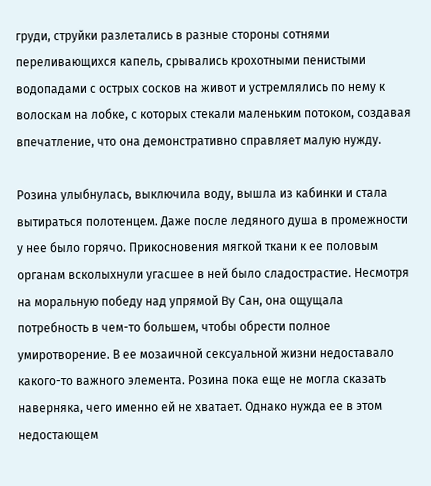груди, струйки разлетались в разные стороны сотнями переливающихся капель, срывались крохотными пенистыми водопадами с острых сосков на живот и устремлялись по нему к волоскам на лобке, с которых стекали маленьким потоком, создавая впечатление, что она демонстративно справляет малую нужду.

Розина улыбнулась, выключила воду, вышла из кабинки и стала вытираться полотенцем. Даже после ледяного душа в промежности у нее было горячо. Прикосновения мягкой ткани к ее половым органам всколыхнули угасшее в ней было сладострастие. Несмотря на моральную победу над упрямой By Сан, она ощущала потребность в чем-то большем, чтобы обрести полное умиротворение. В ее мозаичной сексуальной жизни недоставало какого-то важного элемента. Розина пока еще не могла сказать наверняка, чего именно ей не хватает. Однако нужда ее в этом недостающем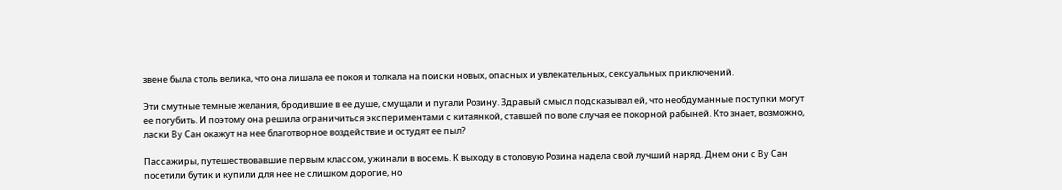звене была столь велика, что она лишала ее покоя и толкала на поиски новых, опасных и увлекательных, сексуальных приключений.

Эти смутные темные желания, бродившие в ее душе, смущали и пугали Розину. Здравый смысл подсказывал ей, что необдуманные поступки могут ее погубить. И поэтому она решила ограничиться экспериментами с китаянкой, ставшей по воле случая ее покорной рабыней. Кто знает, возможно, ласки By Сан окажут на нее благотворное воздействие и остудят ее пыл?

Пассажиры, путешествовавшие первым классом, ужинали в восемь. К выходу в столовую Розина надела свой лучший наряд. Днем они с By Сан посетили бутик и купили для нее не слишком дорогие, но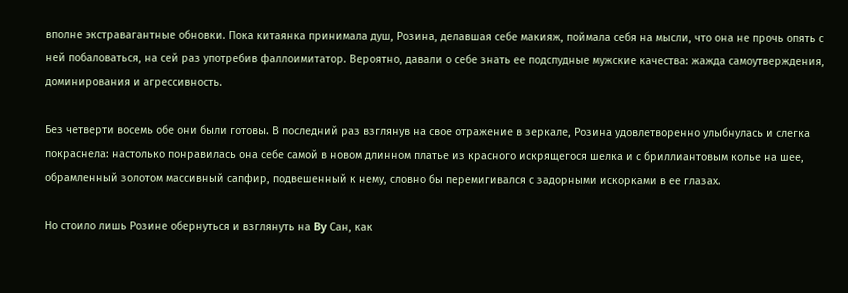вполне экстравагантные обновки. Пока китаянка принимала душ, Розина, делавшая себе макияж, поймала себя на мысли, что она не прочь опять с ней побаловаться, на сей раз употребив фаллоимитатор. Вероятно, давали о себе знать ее подспудные мужские качества: жажда самоутверждения, доминирования и агрессивность.

Без четверти восемь обе они были готовы. В последний раз взглянув на свое отражение в зеркале, Розина удовлетворенно улыбнулась и слегка покраснела: настолько понравилась она себе самой в новом длинном платье из красного искрящегося шелка и с бриллиантовым колье на шее, обрамленный золотом массивный сапфир, подвешенный к нему, словно бы перемигивался с задорными искорками в ее глазах.

Но стоило лишь Розине обернуться и взглянуть на By Сан, как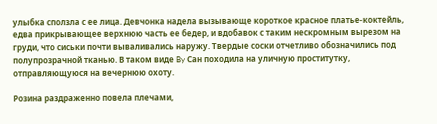улыбка сползла с ее лица. Девчонка надела вызывающе короткое красное платье-коктейль, едва прикрывающее верхнюю часть ее бедер, и вдобавок с таким нескромным вырезом на груди, что сиськи почти вываливались наружу. Твердые соски отчетливо обозначились под полупрозрачной тканью. В таком виде By Сан походила на уличную проститутку, отправляющуюся на вечернюю охоту.

Розина раздраженно повела плечами,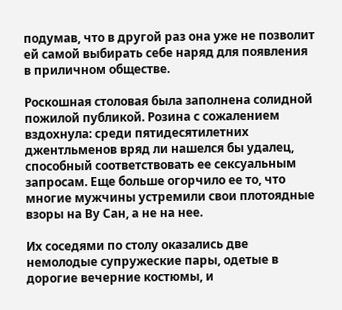подумав, что в другой раз она уже не позволит ей самой выбирать себе наряд для появления в приличном обществе.

Роскошная столовая была заполнена солидной пожилой публикой. Розина с сожалением вздохнула: среди пятидесятилетних джентльменов вряд ли нашелся бы удалец, способный соответствовать ее сексуальным запросам. Еще больше огорчило ее то, что многие мужчины устремили свои плотоядные взоры на By Сан, а не на нее.

Их соседями по столу оказались две немолодые супружеские пары, одетые в дорогие вечерние костюмы, и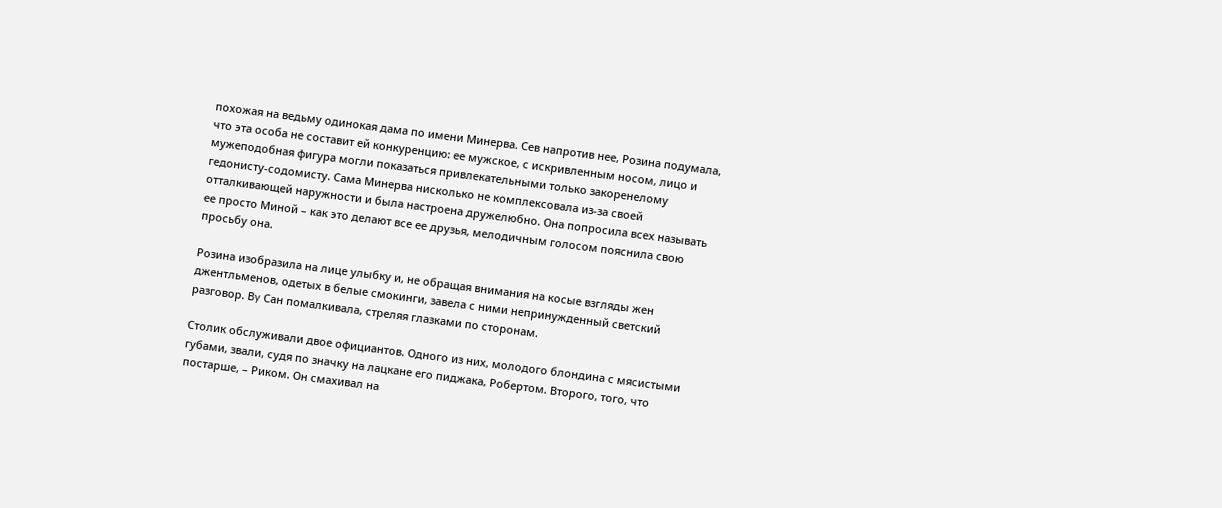похожая на ведьму одинокая дама по имени Минерва. Сев напротив нее, Розина подумала, что эта особа не составит ей конкуренцию: ее мужское, с искривленным носом, лицо и мужеподобная фигура могли показаться привлекательными только закоренелому гедонисту-содомисту. Сама Минерва нисколько не комплексовала из-за своей отталкивающей наружности и была настроена дружелюбно. Она попросила всех называть ее просто Миной – как это делают все ее друзья, мелодичным голосом пояснила свою просьбу она.

Розина изобразила на лице улыбку и, не обращая внимания на косые взгляды жен джентльменов, одетых в белые смокинги, завела с ними непринужденный светский разговор. By Сан помалкивала, стреляя глазками по сторонам.

Столик обслуживали двое официантов. Одного из них, молодого блондина с мясистыми губами, звали, судя по значку на лацкане его пиджака, Робертом. Второго, того, что постарше, – Риком. Он смахивал на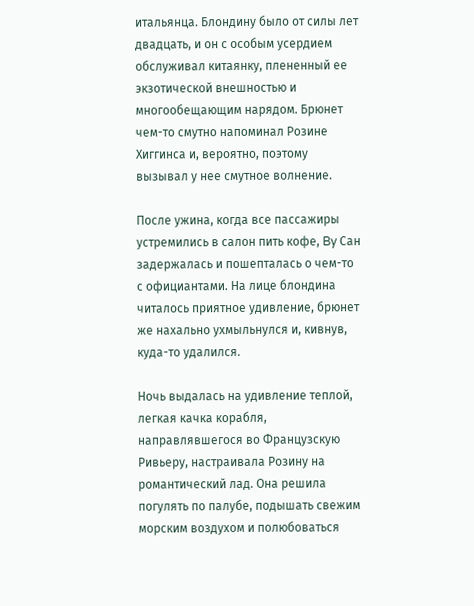итальянца. Блондину было от силы лет двадцать, и он с особым усердием обслуживал китаянку, плененный ее экзотической внешностью и многообещающим нарядом. Брюнет чем-то смутно напоминал Розине Хиггинса и, вероятно, поэтому вызывал у нее смутное волнение.

После ужина, когда все пассажиры устремились в салон пить кофе, By Сан задержалась и пошепталась о чем-то с официантами. На лице блондина читалось приятное удивление, брюнет же нахально ухмыльнулся и, кивнув, куда-то удалился.

Ночь выдалась на удивление теплой, легкая качка корабля, направлявшегося во Французскую Ривьеру, настраивала Розину на романтический лад. Она решила погулять по палубе, подышать свежим морским воздухом и полюбоваться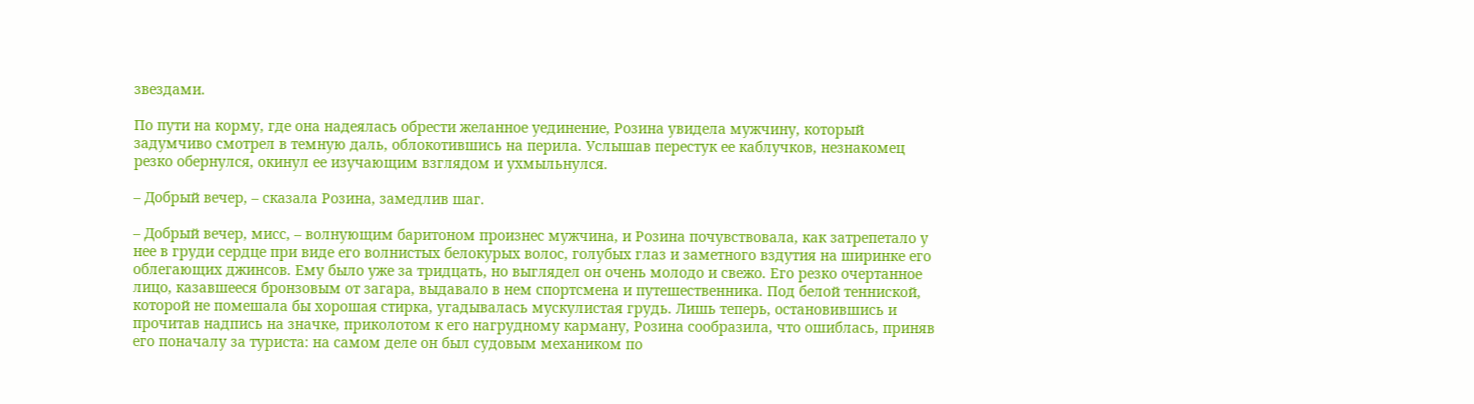звездами.

По пути на корму, где она надеялась обрести желанное уединение, Розина увидела мужчину, который задумчиво смотрел в темную даль, облокотившись на перила. Услышав перестук ее каблучков, незнакомец резко обернулся, окинул ее изучающим взглядом и ухмыльнулся.

– Добрый вечер, – сказала Розина, замедлив шаг.

– Добрый вечер, мисс, – волнующим баритоном произнес мужчина, и Розина почувствовала, как затрепетало у нее в груди сердце при виде его волнистых белокурых волос, голубых глаз и заметного вздутия на ширинке его облегающих джинсов. Ему было уже за тридцать, но выглядел он очень молодо и свежо. Его резко очертанное лицо, казавшееся бронзовым от загара, выдавало в нем спортсмена и путешественника. Под белой тенниской, которой не помешала бы хорошая стирка, угадывалась мускулистая грудь. Лишь теперь, остановившись и прочитав надпись на значке, приколотом к его нагрудному карману, Розина сообразила, что ошиблась, приняв его поначалу за туриста: на самом деле он был судовым механиком по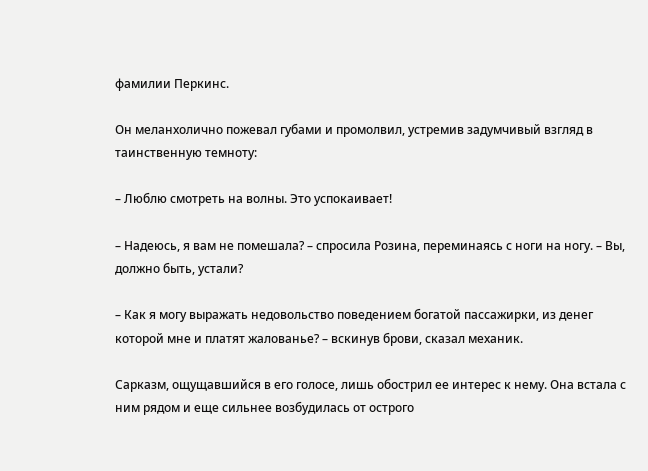фамилии Перкинс.

Он меланхолично пожевал губами и промолвил, устремив задумчивый взгляд в таинственную темноту:

– Люблю смотреть на волны. Это успокаивает!

– Надеюсь, я вам не помешала? – спросила Розина, переминаясь с ноги на ногу. – Вы, должно быть, устали?

– Как я могу выражать недовольство поведением богатой пассажирки, из денег которой мне и платят жалованье? – вскинув брови, сказал механик.

Сарказм, ощущавшийся в его голосе, лишь обострил ее интерес к нему. Она встала с ним рядом и еще сильнее возбудилась от острого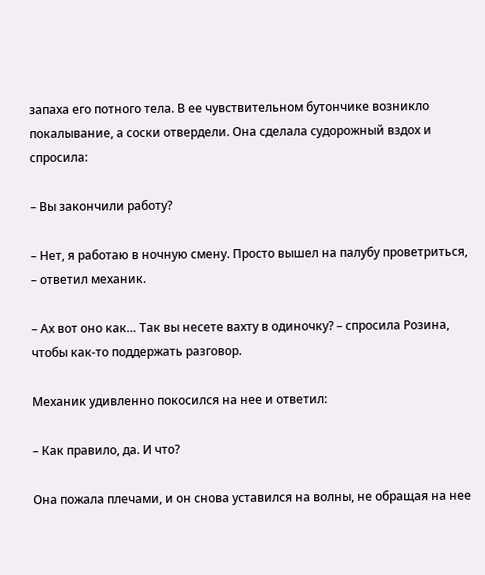запаха его потного тела. В ее чувствительном бутончике возникло покалывание, а соски отвердели. Она сделала судорожный вздох и спросила:

– Вы закончили работу?

– Нет, я работаю в ночную смену. Просто вышел на палубу проветриться, – ответил механик.

– Ах вот оно как… Так вы несете вахту в одиночку? – спросила Розина, чтобы как-то поддержать разговор.

Механик удивленно покосился на нее и ответил:

– Как правило, да. И что?

Она пожала плечами, и он снова уставился на волны, не обращая на нее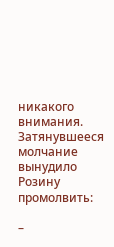никакого внимания. Затянувшееся молчание вынудило Розину промолвить:

–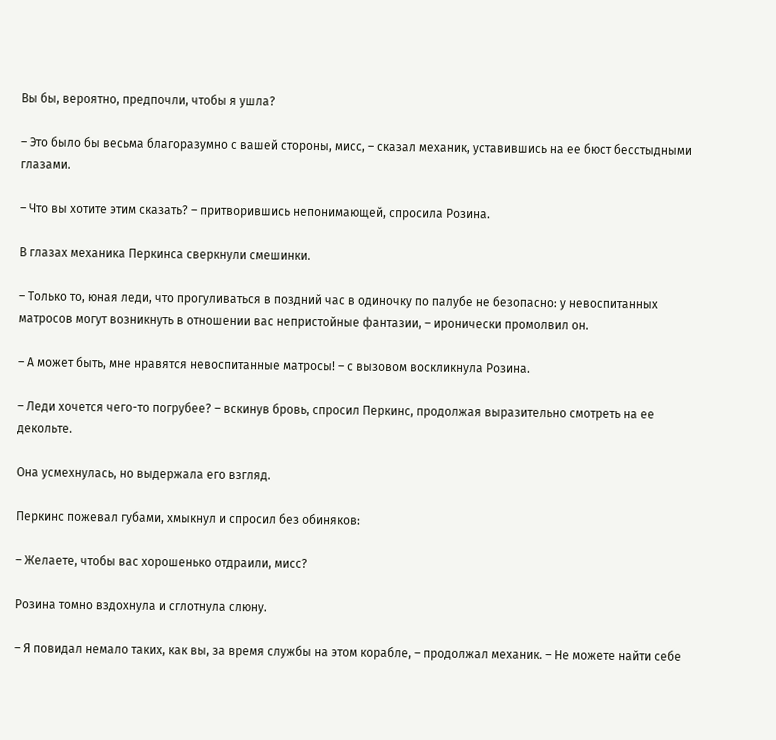Вы бы, вероятно, предпочли, чтобы я ушла?

– Это было бы весьма благоразумно с вашей стороны, мисс, – сказал механик, уставившись на ее бюст бесстыдными глазами.

– Что вы хотите этим сказать? – притворившись непонимающей, спросила Розина.

В глазах механика Перкинса сверкнули смешинки.

– Только то, юная леди, что прогуливаться в поздний час в одиночку по палубе не безопасно: у невоспитанных матросов могут возникнуть в отношении вас непристойные фантазии, – иронически промолвил он.

– А может быть, мне нравятся невоспитанные матросы! – с вызовом воскликнула Розина.

– Леди хочется чего-то погрубее? – вскинув бровь, спросил Перкинс, продолжая выразительно смотреть на ее декольте.

Она усмехнулась, но выдержала его взгляд.

Перкинс пожевал губами, хмыкнул и спросил без обиняков:

– Желаете, чтобы вас хорошенько отдраили, мисс?

Розина томно вздохнула и сглотнула слюну.

– Я повидал немало таких, как вы, за время службы на этом корабле, – продолжал механик. – Не можете найти себе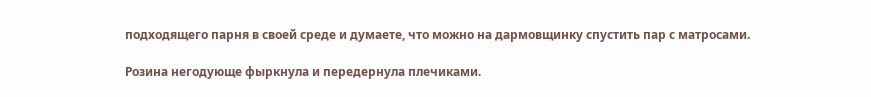подходящего парня в своей среде и думаете, что можно на дармовщинку спустить пар с матросами.

Розина негодующе фыркнула и передернула плечиками.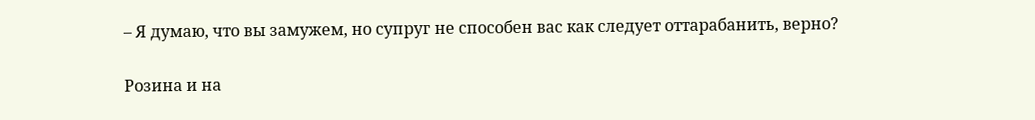– Я думаю, что вы замужем, но супруг не способен вас как следует оттарабанить, верно?

Розина и на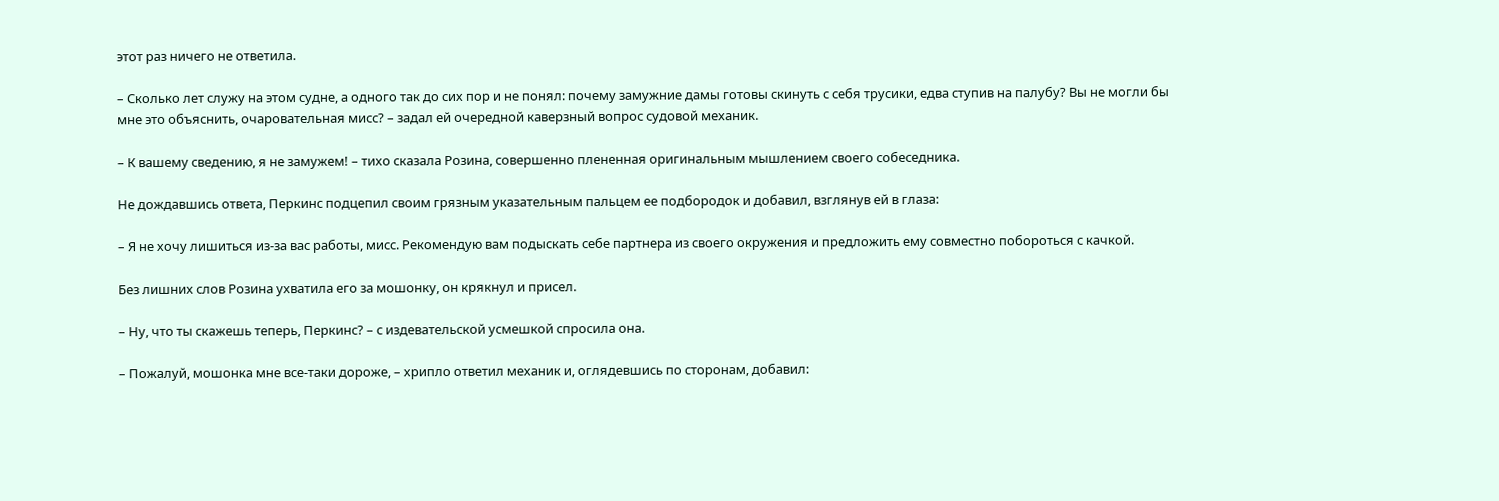этот раз ничего не ответила.

– Сколько лет служу на этом судне, а одного так до сих пор и не понял: почему замужние дамы готовы скинуть с себя трусики, едва ступив на палубу? Вы не могли бы мне это объяснить, очаровательная мисс? – задал ей очередной каверзный вопрос судовой механик.

– К вашему сведению, я не замужем! – тихо сказала Розина, совершенно плененная оригинальным мышлением своего собеседника.

Не дождавшись ответа, Перкинс подцепил своим грязным указательным пальцем ее подбородок и добавил, взглянув ей в глаза:

– Я не хочу лишиться из-за вас работы, мисс. Рекомендую вам подыскать себе партнера из своего окружения и предложить ему совместно побороться с качкой.

Без лишних слов Розина ухватила его за мошонку, он крякнул и присел.

– Ну, что ты скажешь теперь, Перкинс? – с издевательской усмешкой спросила она.

– Пожалуй, мошонка мне все-таки дороже, – хрипло ответил механик и, оглядевшись по сторонам, добавил: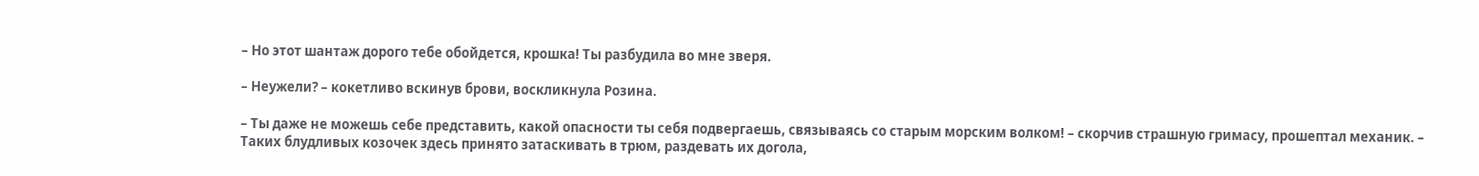– Но этот шантаж дорого тебе обойдется, крошка! Ты разбудила во мне зверя.

– Неужели? – кокетливо вскинув брови, воскликнула Розина.

– Ты даже не можешь себе представить, какой опасности ты себя подвергаешь, связываясь со старым морским волком! – скорчив страшную гримасу, прошептал механик. – Таких блудливых козочек здесь принято затаскивать в трюм, раздевать их догола,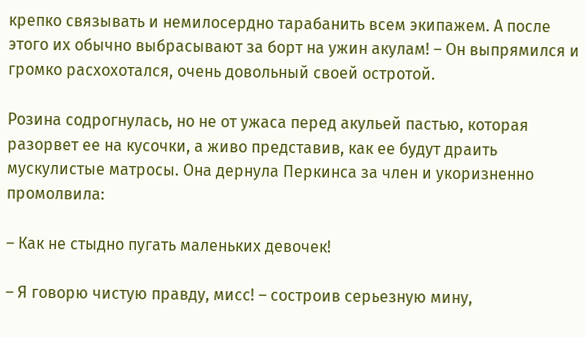крепко связывать и немилосердно тарабанить всем экипажем. А после этого их обычно выбрасывают за борт на ужин акулам! – Он выпрямился и громко расхохотался, очень довольный своей остротой.

Розина содрогнулась, но не от ужаса перед акульей пастью, которая разорвет ее на кусочки, а живо представив, как ее будут драить мускулистые матросы. Она дернула Перкинса за член и укоризненно промолвила:

– Как не стыдно пугать маленьких девочек!

– Я говорю чистую правду, мисс! – состроив серьезную мину,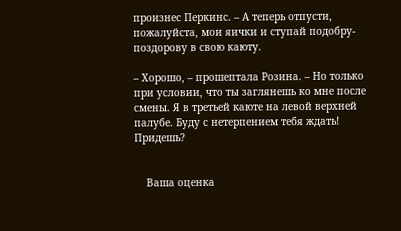произнес Перкинс. – А теперь отпусти, пожалуйста, мои яички и ступай подобру-поздорову в свою каюту.

– Хорошо, – прошептала Розина. – Но только при условии, что ты заглянешь ко мне после смены. Я в третьей каюте на левой верхней палубе. Буду с нетерпением тебя ждать! Придешь?


    Ваша оценка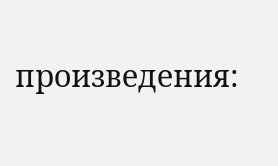произведения: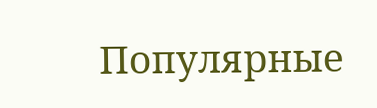Популярные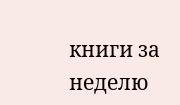книги за неделю